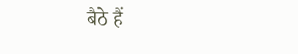बैठे हैं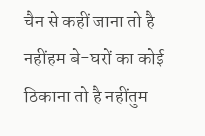चैन से कहीं जाना तो है नहींहम बे-घरों का कोई ठिकाना तो है नहींतुम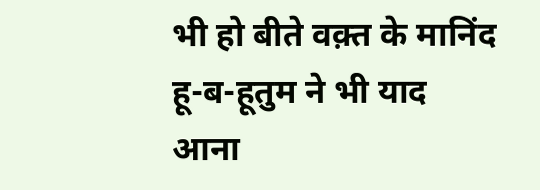भी हो बीते वक़्त के मानिंद हू-ब-हूतुम ने भी याद आना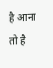है आना तो है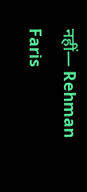नहीं— Rehman Faris